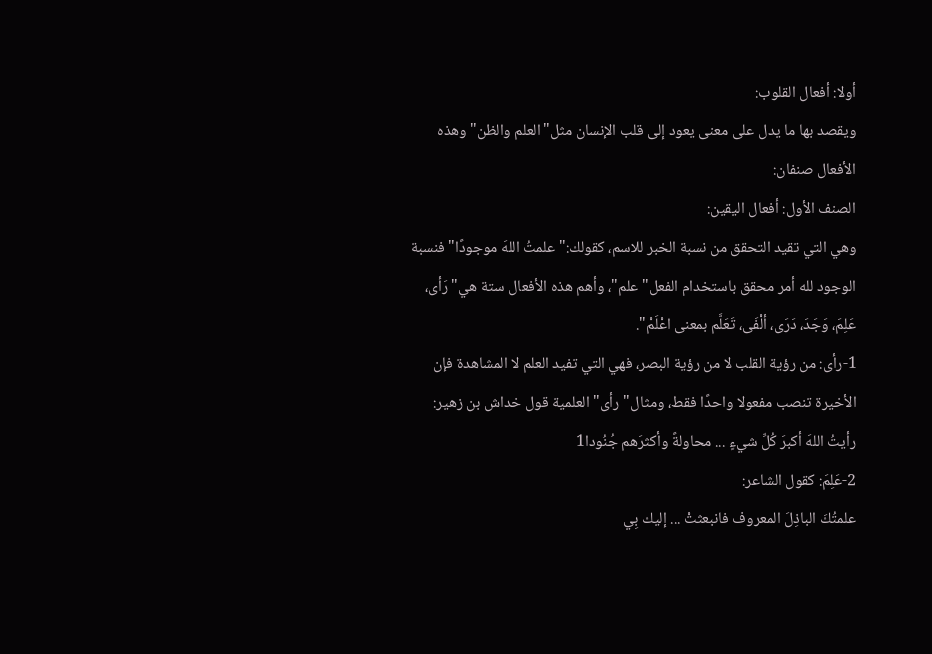أولا: أفعال القلوب:
ويقصد بها ما يدل على معنى يعود إلى قلب الإنسان مثل"العلم والظن"وهذه الأفعال صنفان:
الصنف الأول: أفعال اليقين:
وهي التي تقيد التحقق من نسبة الخبر للاسم، كقولك:"علمتُ اللهَ موجودًا"فنسبة الوجود لله أمر محقق باستخدام الفعل"علم"، وأهم هذه الأفعال ستة هي"رَأى، عَلِمَ، وَجَدَ، دَرَى، ألْفَى، تَعَلَّم بمعنى اعْلَمْ".
1-رأى: من رؤية القلب لا من رؤية البصر، فهي التي تفيد العلم لا المشاهدة فإن الأخيرة تنصب مفعولا واحدًا فقط، ومثال"رأى"العلمية قول خداش بن زهير:
رأيتُ اللهَ أكبرَ كُلِّ شيءٍ ... محاولةً وأكثرَهم جُنُودا1
2-عَلِمَ: كقول الشاعر:
علمتُكَ الباذِلَ المعروف فانبعثتْ ... إليك بِي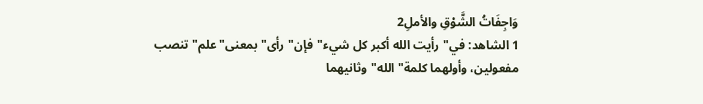وَاجِفَاتُ الشَّوْقِ والأملِ2
1 الشاهد: في"رأيت الله أكبر كل شيء"فإن"رأى"بمعنى"علم"تنصب مفعولين، وأولهما كلمة"الله"وثانيهما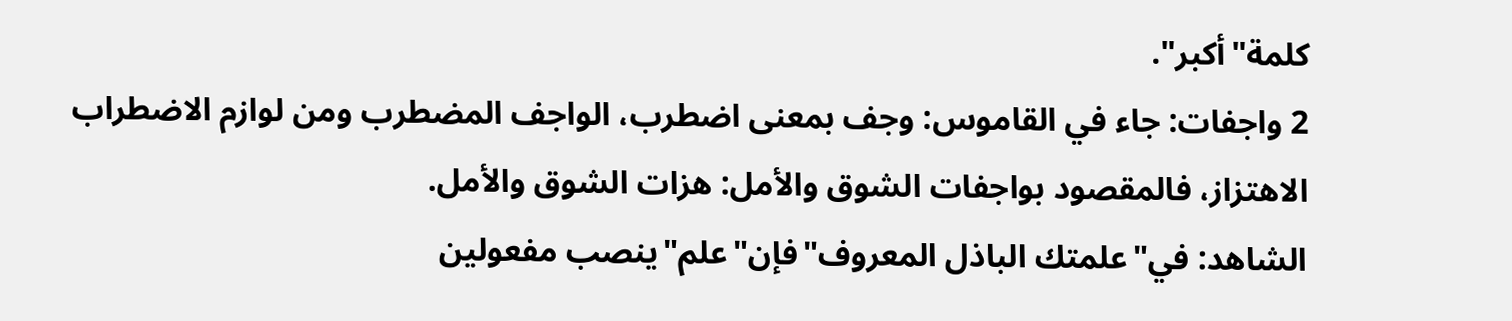كلمة"أكبر".
2 واجفات: جاء في القاموس: وجف بمعنى اضطرب، الواجف المضطرب ومن لوازم الاضطراب الاهتزاز، فالمقصود بواجفات الشوق والأمل: هزات الشوق والأمل.
الشاهد: في"علمتك الباذل المعروف"فإن"علم"ينصب مفعولين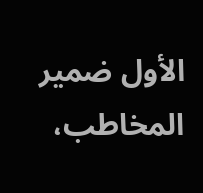الأول ضمير المخاطب،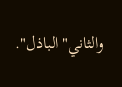والثاني"الباذل".